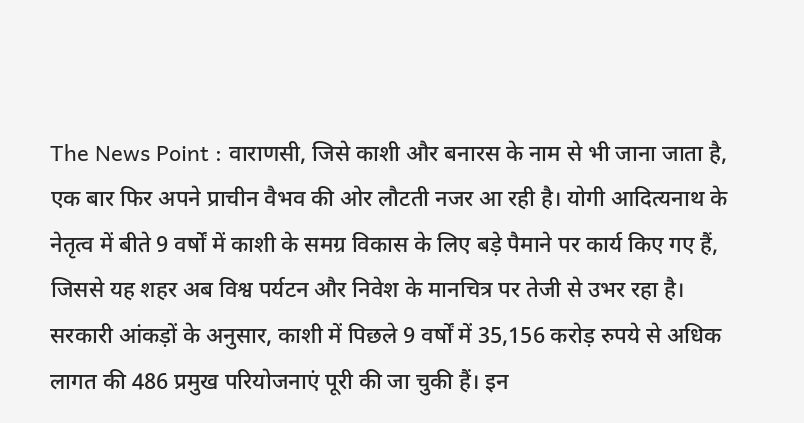The News Point : वाराणसी, जिसे काशी और बनारस के नाम से भी जाना जाता है, एक बार फिर अपने प्राचीन वैभव की ओर लौटती नजर आ रही है। योगी आदित्यनाथ के नेतृत्व में बीते 9 वर्षों में काशी के समग्र विकास के लिए बड़े पैमाने पर कार्य किए गए हैं, जिससे यह शहर अब विश्व पर्यटन और निवेश के मानचित्र पर तेजी से उभर रहा है।
सरकारी आंकड़ों के अनुसार, काशी में पिछले 9 वर्षों में 35,156 करोड़ रुपये से अधिक लागत की 486 प्रमुख परियोजनाएं पूरी की जा चुकी हैं। इन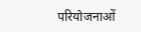परियोजनाओं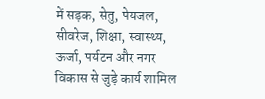में सड़क, सेतु, पेयजल, सीवरेज, शिक्षा, स्वास्थ्य, ऊर्जा, पर्यटन और नगर विकास से जुड़े कार्य शामिल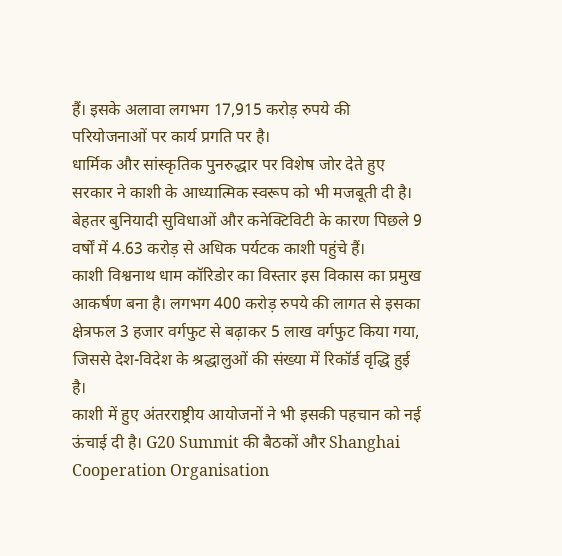हैं। इसके अलावा लगभग 17,915 करोड़ रुपये की परियोजनाओं पर कार्य प्रगति पर है।
धार्मिक और सांस्कृतिक पुनरुद्धार पर विशेष जोर देते हुए सरकार ने काशी के आध्यात्मिक स्वरूप को भी मजबूती दी है। बेहतर बुनियादी सुविधाओं और कनेक्टिविटी के कारण पिछले 9 वर्षों में 4.63 करोड़ से अधिक पर्यटक काशी पहुंचे हैं।
काशी विश्वनाथ धाम कॉरिडोर का विस्तार इस विकास का प्रमुख आकर्षण बना है। लगभग 400 करोड़ रुपये की लागत से इसका क्षेत्रफल 3 हजार वर्गफुट से बढ़ाकर 5 लाख वर्गफुट किया गया, जिससे देश-विदेश के श्रद्धालुओं की संख्या में रिकॉर्ड वृद्धि हुई है।
काशी में हुए अंतरराष्ट्रीय आयोजनों ने भी इसकी पहचान को नई ऊंचाई दी है। G20 Summit की बैठकों और Shanghai Cooperation Organisation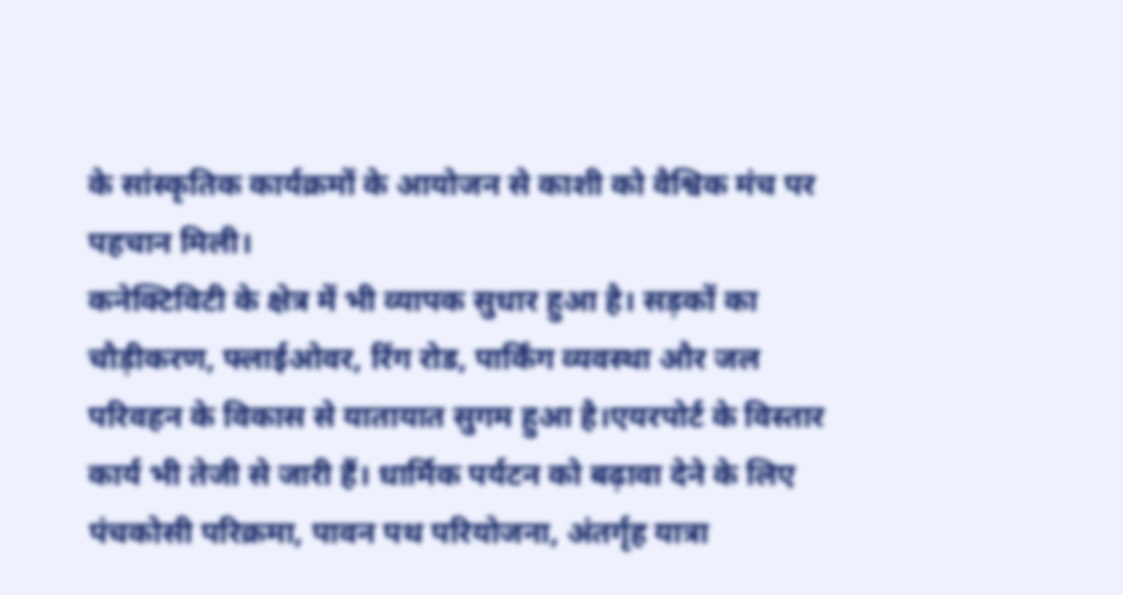के सांस्कृतिक कार्यक्रमों के आयोजन से काशी को वैश्विक मंच पर पहचान मिली।
कनेक्टिविटी के क्षेत्र में भी व्यापक सुधार हुआ है। सड़कों का चौड़ीकरण, फ्लाईओवर, रिंग रोड, पार्किंग व्यवस्था और जल परिवहन के विकास से यातायात सुगम हुआ है।एयरपोर्ट के विस्तार कार्य भी तेजी से जारी हैं। धार्मिक पर्यटन को बढ़ावा देने के लिए पंचकोसी परिक्रमा, पावन पथ परियोजना, अंतर्गृह यात्रा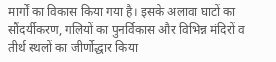मार्गों का विकास किया गया है। इसके अलावा घाटों का सौंदर्यीकरण, गलियों का पुनर्विकास और विभिन्न मंदिरों व तीर्थ स्थलों का जीर्णोद्धार किया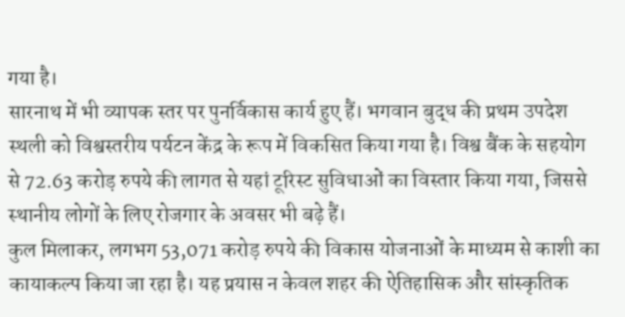गया है।
सारनाथ में भी व्यापक स्तर पर पुनर्विकास कार्य हुए हैं। भगवान बुद्ध की प्रथम उपदेश स्थली को विश्वस्तरीय पर्यटन केंद्र के रूप में विकसित किया गया है। विश्व बैंक के सहयोग से 72.63 करोड़ रुपये की लागत से यहां टूरिस्ट सुविधाओं का विस्तार किया गया, जिससे स्थानीय लोगों के लिए रोजगार के अवसर भी बढ़े हैं।
कुल मिलाकर, लगभग 53,071 करोड़ रुपये की विकास योजनाओं के माध्यम से काशी का कायाकल्प किया जा रहा है। यह प्रयास न केवल शहर की ऐतिहासिक और सांस्कृतिक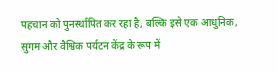पहचान को पुनर्स्थापित कर रहा है, बल्कि इसे एक आधुनिक, सुगम और वैश्विक पर्यटन केंद्र के रूप में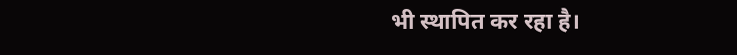भी स्थापित कर रहा है।